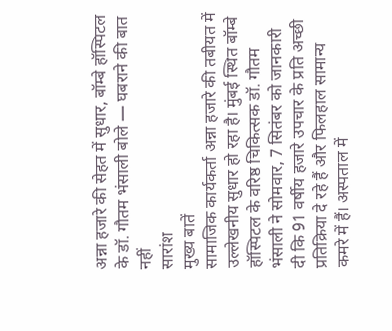अन्ना हजारे की सेहत में सुधार, बॉम्बे हॉस्पिटल के डॉ. गौतम भंसाली बोले — घबराने की बात नहीं
सारांश
मुख्य बातें
सामाजिक कार्यकर्ता अन्ना हजारे की तबीयत में उल्लेखनीय सुधार हो रहा है। मुंबई स्थित बॉम्बे हॉस्पिटल के वरिष्ठ चिकित्सक डॉ. गौतम भंसाली ने सोमवार, 7 सितंबर को जानकारी दी कि 91 वर्षीय हजारे उपचार के प्रति अच्छी प्रतिक्रिया दे रहे हैं और फिलहाल सामान्य कमरे में हैं। अस्पताल में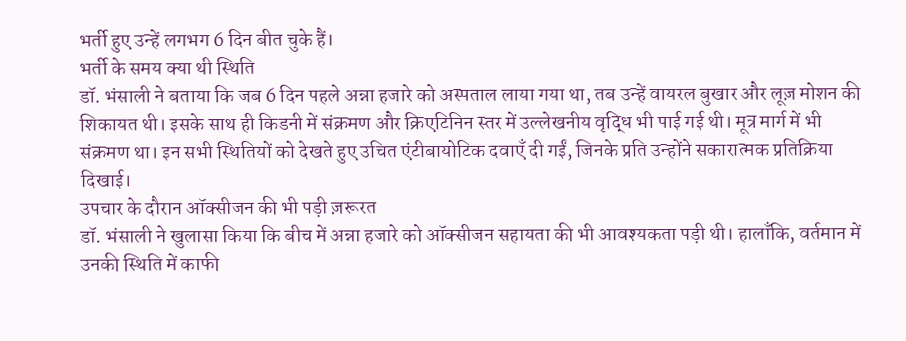भर्ती हुए उन्हें लगभग 6 दिन बीत चुके हैं।
भर्ती के समय क्या थी स्थिति
डॉ. भंसाली ने बताया कि जब 6 दिन पहले अन्ना हजारे को अस्पताल लाया गया था, तब उन्हें वायरल बुखार और लूज़ मोशन की शिकायत थी। इसके साथ ही किडनी में संक्रमण और क्रिएटिनिन स्तर में उल्लेखनीय वृद्धि भी पाई गई थी। मूत्र मार्ग में भी संक्रमण था। इन सभी स्थितियों को देखते हुए उचित एंटीबायोटिक दवाएँ दी गईं, जिनके प्रति उन्होंने सकारात्मक प्रतिक्रिया दिखाई।
उपचार के दौरान ऑक्सीजन की भी पड़ी ज़रूरत
डॉ. भंसाली ने खुलासा किया कि बीच में अन्ना हजारे को ऑक्सीजन सहायता की भी आवश्यकता पड़ी थी। हालाँकि, वर्तमान में उनकी स्थिति में काफी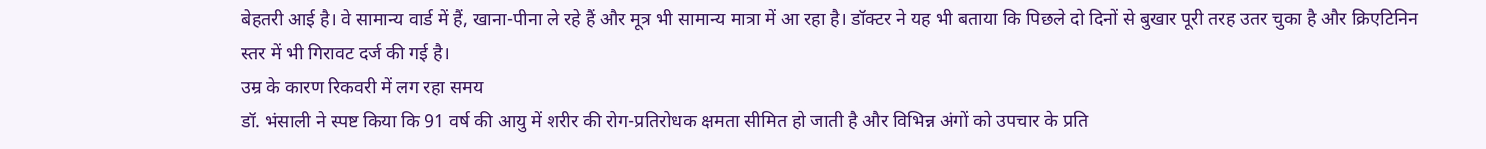बेहतरी आई है। वे सामान्य वार्ड में हैं, खाना-पीना ले रहे हैं और मूत्र भी सामान्य मात्रा में आ रहा है। डॉक्टर ने यह भी बताया कि पिछले दो दिनों से बुखार पूरी तरह उतर चुका है और क्रिएटिनिन स्तर में भी गिरावट दर्ज की गई है।
उम्र के कारण रिकवरी में लग रहा समय
डॉ. भंसाली ने स्पष्ट किया कि 91 वर्ष की आयु में शरीर की रोग-प्रतिरोधक क्षमता सीमित हो जाती है और विभिन्न अंगों को उपचार के प्रति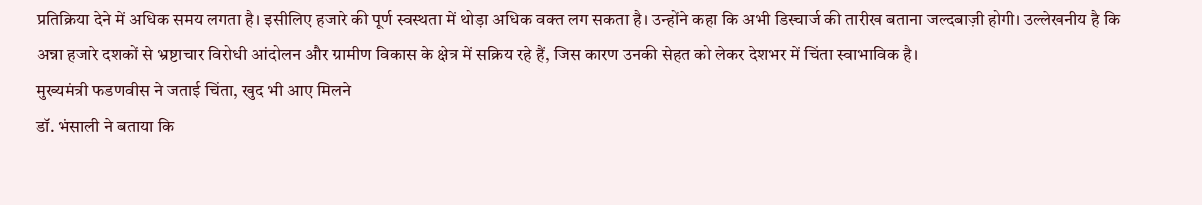प्रतिक्रिया देने में अधिक समय लगता है। इसीलिए हजारे की पूर्ण स्वस्थता में थोड़ा अधिक वक्त लग सकता है। उन्होंने कहा कि अभी डिस्चार्ज की तारीख बताना जल्दबाज़ी होगी। उल्लेखनीय है कि अन्ना हजारे दशकों से भ्रष्टाचार विरोधी आंदोलन और ग्रामीण विकास के क्षेत्र में सक्रिय रहे हैं, जिस कारण उनकी सेहत को लेकर देशभर में चिंता स्वाभाविक है।
मुख्यमंत्री फडणवीस ने जताई चिंता, खुद भी आए मिलने
डॉ. भंसाली ने बताया कि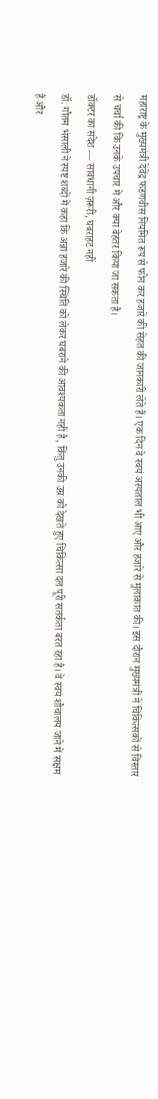महाराष्ट्र के मुख्यमंत्री देवेंद्र फडणवीस नियमित रूप से फोन कर हजारे की सेहत की जानकारी लेते हैं। एक दिन वे स्वयं अस्पताल भी आए और हजारे से मुलाकात की। इस दौरान मुख्यमंत्री ने चिकित्सकों से विस्तार से चर्चा की कि उनके उपचार में और क्या बेहतर किया जा सकता है।
डॉक्टर का संदेश — सावधानी ज़रूरी, घबराहट नहीं
डॉ. गौतम भंसाली ने स्पष्ट शब्दों में कहा कि अन्ना हजारे की स्थिति को लेकर घबराने की आवश्यकता नहीं है, किंतु उनकी उम्र को देखते हुए चिकित्सा दल पूरी सतर्कता बरत रहा है। वे स्वयं शौचालय जाने में सक्षम हैं और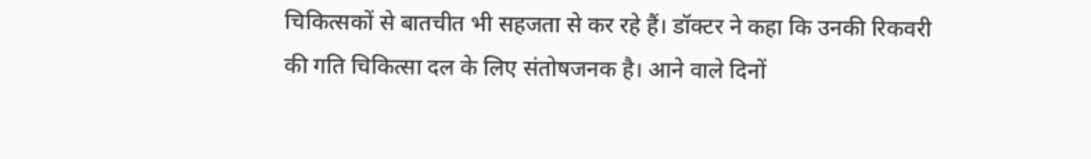चिकित्सकों से बातचीत भी सहजता से कर रहे हैं। डॉक्टर ने कहा कि उनकी रिकवरी की गति चिकित्सा दल के लिए संतोषजनक है। आने वाले दिनों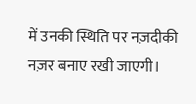में उनकी स्थिति पर नज़दीकी नज़र बनाए रखी जाएगी।